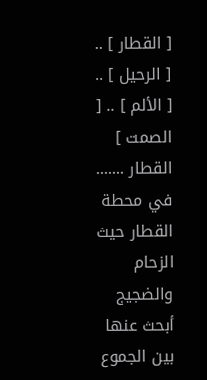[ القطار ] .. [ الرحيل ] .. [ الألم ] .. [ الصمت ]
القطار .......
في محطة القطار حيث الزحام والضجيج أبحث عنها بين الجموع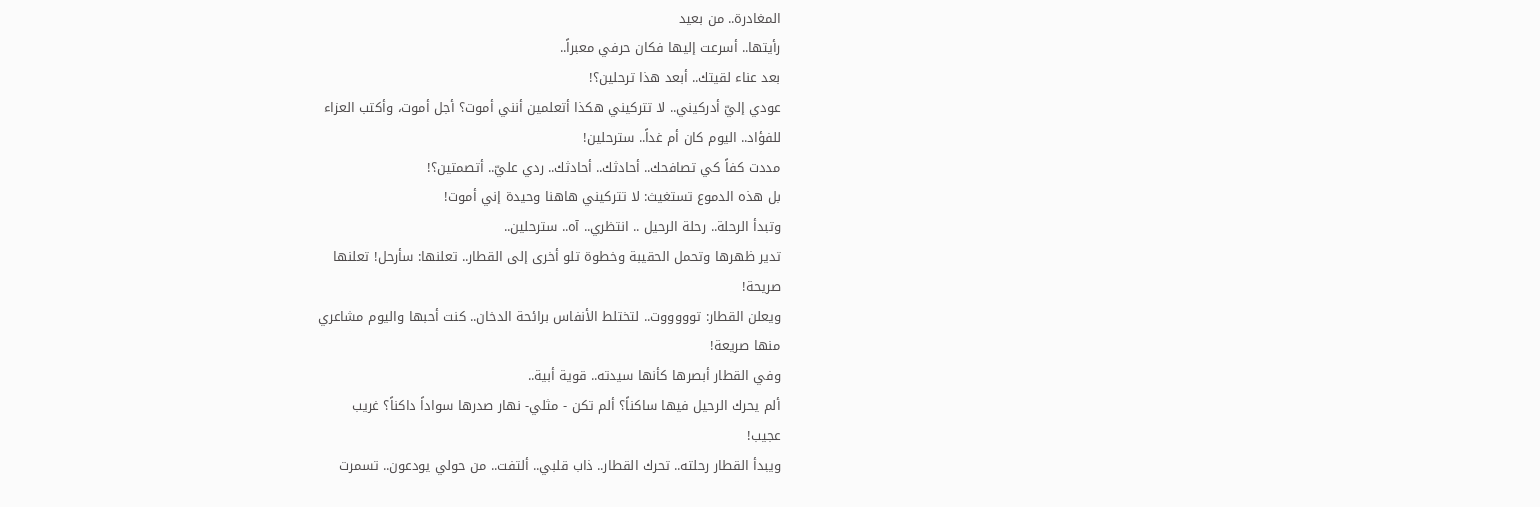المغادرة.. من بعيد
رأيتها.. أسرعت إليها فكان حرفي معبراً..
بعد عناء لقيتك.. أبعد هذا ترحلين؟!
عودي إليّ أدركيني.. لا تتركيني هكذا أتعلمين أنني أموت؟ أجل أموت، وأكتب العزاء
للفؤاد.. اليوم كان أم غداً.. سترحلين!
مددت كفاً كي تصافحك.. أحادثك.. أحادثك.. ردي عليّ.. أتصمتين؟!
بل هذه الدموع تستغيث: لا تتركيني هاهنا وحيدة إني أموت!
وتبدأ الرحلة.. رحلة الرحيل .. انتظري.. آه.. سترحلين..
تدير ظهرها وتحمل الحقيبة وخطوة تلو أخرى إلى القطار.. تعلنها: سأرحل! تعلنها
صريحة!
ويعلن القطار: توووووت.. لتختلط الأنفاس برائحة الدخان.. كنت أحبها واليوم مشاعري
منها صريعة!
وفي القطار أبصرها كأنها سيدته.. قوية أبية..
ألم يحرك الرحيل فيها ساكناً؟ ألم تكن - مثلي- نهار صدرها سواداً داكناً؟ غريب
عجيب!
ويبدأ القطار رحلته.. تحرك القطار.. ذاب قلبي.. ألتفت.. من حولي يودعون.. تسمرت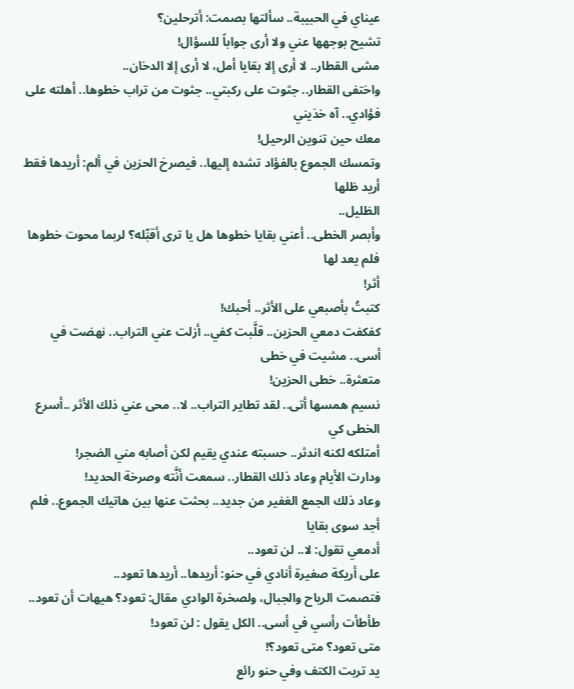عيناي في الحبيبة.. سألتها بصمت: أترحلين؟
تشيح بوجهها عني ولا أرى جواباً للسؤال!
مشى القطار.. لا أرى إلا بقايا أمل، لا أرى إلا الدخان..
واختفى القطار.. جثوت على ركبتي.. جثوت من تراب خطوها.. أهلته على فؤادي.. آه خذيني
معك حين تنوين الرحيل!
وتمسك الجموع بالفؤاد تشده إليها.. فيصرخ الحزين في ألم: أريدها فقط أريد ظلها
الظليل..
وأبصر الخطى.. أعني بقايا خطوها هل يا ترى أقبِّله؟ لربما محوت خطوها فلم يعد لها
أثر!
كتبتُ بأصبعي على الأثر.. أحبك!
كفكفت دمعي الحزين.. قلَّبت كفي.. أزلت عني التراب.. نهضت في أسى.. مشيت في خطى
متعثرة.. خطى الحزين!
نسيم همسها أتى.. لقد تطاير التراب.. لا.. محى عني ذلك الأثر ..أسرع الخطى كي
أمتلكه لكنه اندثر.. حسبته عندي يقيم لكن أصابه مني الضجر!
ودارت الأيام وعاد ذلك القطار.. سمعت أنَّته وصرخة الحديد!
وعاد ذلك الجمع الغفير من جديد.. بحثت عنها بين هاتيك الجموع.. فلم أجد سوى بقايا
أدمعي تقول: لا.. لن تعود..
على أريكة صغيرة أنادي في حنو: أريدها.. أريدها تعود..
فتصمت الرياح والجبال، ولصخرة الوادي مقال: تعود؟ هيهات أن تعود..
طأطأت رأسي في أسى.. الكل يقول : لن تعود!
متى تعود؟ متى تعود؟!
يد تربت الكتف وفي حنو رائع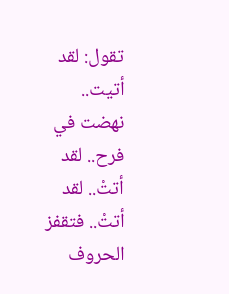تقول: لقد أتيت..
نهضت في فرح.. لقد أتتْ.. لقد أتتْ.. فتقفز الحروف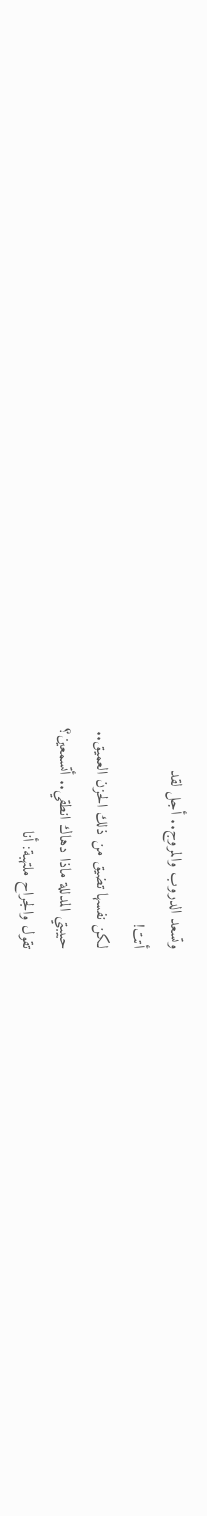وتسعد الدروب والمروج.. أجل لقد
أتت!
لكن نفسها تضيق من ذلك الحزن العميق..
حبيبتي المدللة ماذا دهاك انطقي.. أتسمعين؟
تقول والجراح ملتهبة: أنا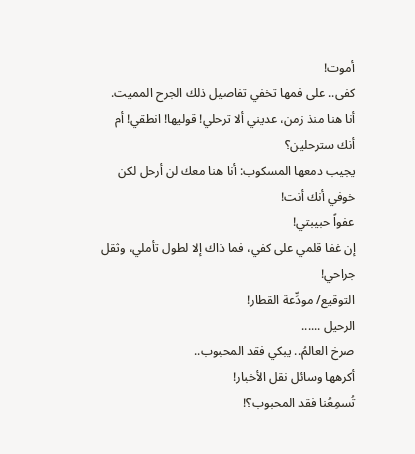أموت!
كفى.. على فمها تخفي تفاصيل ذلك الجرح المميت.
أنا هنا منذ زمن، عديني ألا ترحلي! قوليها! انطقي! أم أنك سترحلين؟
يجيب دمعها المسكوب: أنا هنا معك لن أرحل لكن خوفي أنك أنت!
عفواً حبيبتي!
إن غفا قلمي على كفي، فما ذاك إلا لطول تأملي، وثقل جراحي!
التوقيع/ مودِّعة القطار!
الرحيل ......
صرخ العالمُ.. يبكي فقد المحبوب..
أكرهها وسائل نقل الأخبار!
تُسمِعُنا فقد المحبوب؟!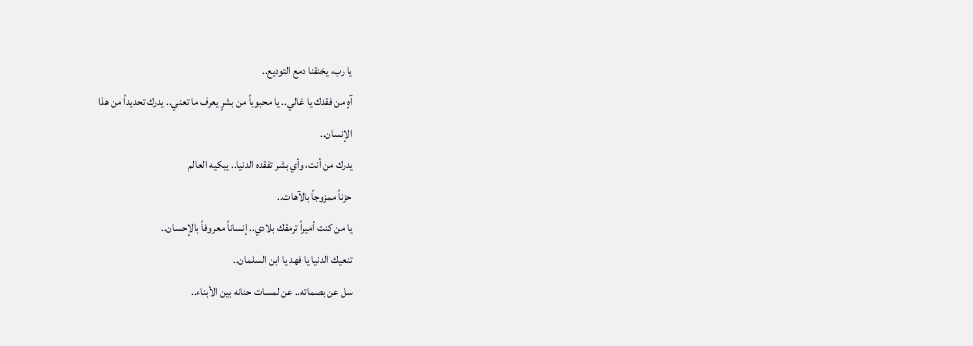يا رب، يخنقنا دمع التوديع..
آهٍ من فقدك يا غالي.. يا محبوباً من بشرٍ يعرف ما تعني.. يدرك تحديداً من هذا
الإنسان..
يدرك من أنت، وأي بشر تفقده الدنيا.. يبكيه العالم
حزناً ممزوجاً بالآهات..
يا من كنت أميراً ترمقك بلادي.. إنساناً معروفاً بالإحسان..
تنعيك الدنيا يا فهد يا ابن السلمان..
سل عن بصماته.. عن لمسات حنانه بين الأبناء..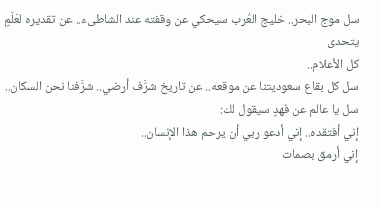سل موج البحر.. خليج العُرب سيحكي عن وقفته عند الشاطىء.. عن تقديره لعَلَمٍ يتحدى
كل الأعلام..
سل كل بقاع سعوديتنا عن موقعه.. عن تاريخ شرَّف أرضي.. شرَّفنا نحن السكان..
سل يا عالم عن فهدٍ سيقول لك:
إني أفتقده.. إني أدعو ربي أن يرحم هذا الإنسان..
إني أرمق بصمات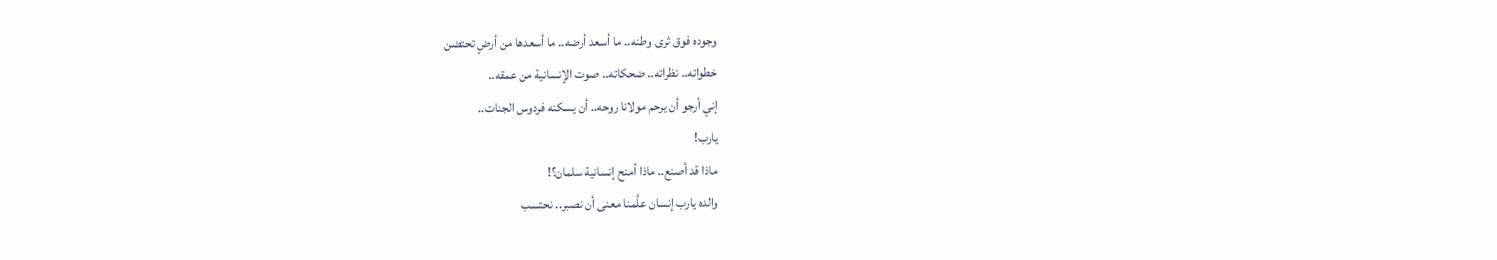وجوده فوق ثرى وطنه.. ما أسعد أرضه.. ما أسعدها من أرضٍ تحتضن
خطواته.. نظراته.. ضحكاته.. صوت الإنسانية من عمقه..
إني أرجو أن يرحم مولانا روحه.. أن يسكنه فردوس الجنات..
يارب!
ماذا قد أصنع.. ماذا أمنح إنسانية سلمان؟!
والده يارب إنسان علَّمنا معنى أن نصبر.. نحتسب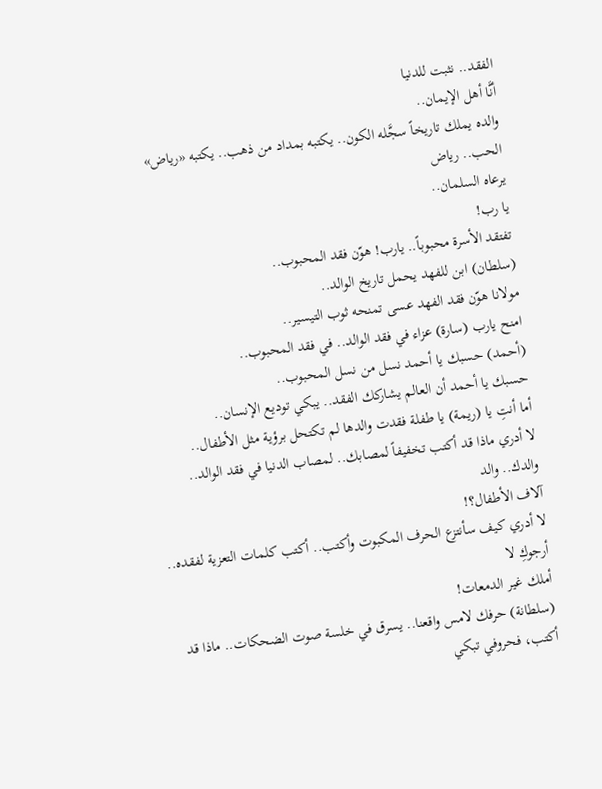الفقد.. نثبت للدنيا
أنَّا أهل الإيمان..
والده يملك تاريخاً سجَّله الكون.. يكتبه بمداد من ذهب.. يكتبه «رياض» الحب.. رياض
يرعاه السلمان..
يا رب!
تفتقد الأسرة محبوباً.. يارب! هوّن فقد المحبوب..
(سلطان) ابن للفهد يحمل تاريخ الوالد..
مولانا هوّن فقد الفهد عسى تمنحه ثوب التيسير..
امنح يارب (سارة) عزاء في فقد الوالد.. في فقد المحبوب..
(أحمد) حسبك يا أحمد نسل من نسل المحبوب..
حسبك يا أحمد أن العالم يشاركك الفقد.. يبكي توديع الإنسان..
أما أنتِ يا (ريمة) يا طفلة فقدت والدها لم تكتحل برؤية مثل الأطفال..
لا أدري ماذا قد أكتب تخفيفاً لمصابك.. لمصاب الدنيا في فقد الوالد.. والدك.. والد
آلاف الأطفال؟!
لا أدري كيف سأنتزع الحرف المكبوت وأكتب.. أكتب كلمات التعزية لفقده.. أرجوكِ لا
أملك غير الدمعات!
(سلطانة) حرفك لامس واقعنا.. يسرق في خلسة صوت الضحكات.. ماذا قد أكتب، فحروفي تبكي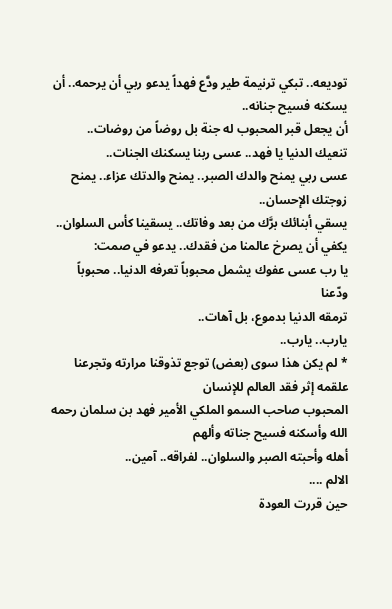توديعه.. تبكي ترنيمة طير ودَّع فهداً يدعو ربي أن يرحمه.. أن يسكنه فسيح جنانه..
أن يجعل قبر المحبوب له جنة بل روضاً من روضات..
تنعيك الدنيا يا فهد.. عسى ربنا يسكنك الجنات..
عسى ربي يمنح والدك الصبر.. يمنح والدتك عزاء.. يمنح زوجتك الإحسان..
يسقي أبنائك برَّك من بعد وفاتك.. يسقينا كأس السلوان..
يكفي أن يصرخ عالمنا من فقدك.. يدعو في صمت:
يا رب عسى عفوك يشمل محبوباً تعرفه الدنيا.. محبوباً ودّعنا
ترمقه الدنيا بدموع، بل آهات..
يارب.. يارب..
* لم يكن هذا سوى (بعض) توجع تذوقنا مرارته وتجرعنا علقمه إثر فقد العالم للإنسان
المحبوب صاحب السمو الملكي الأمير فهد بن سلمان رحمه الله وأسكنه فسيح جناته وألهم
أهله وأحبته الصبر والسلوان.. لفراقه.. آمين..
الالم ....
حين قررت العودة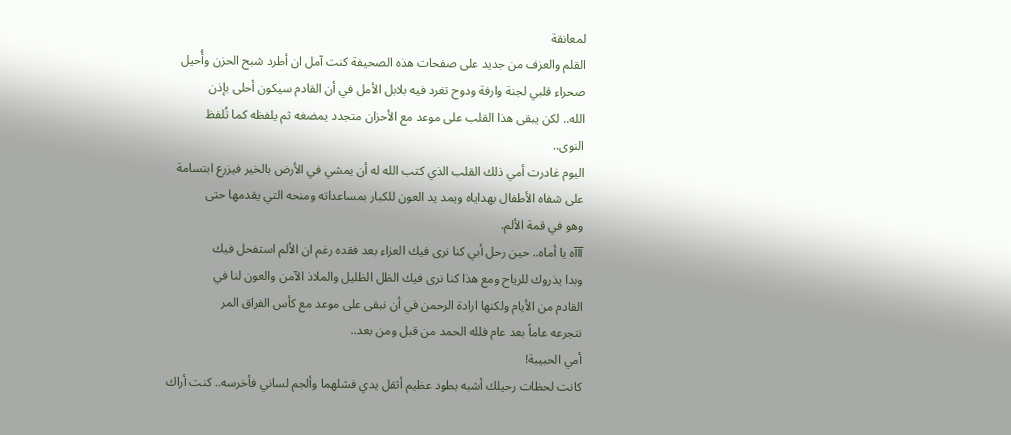لمعانقة
القلم والعزف من جديد على صفحات هذه الصحيفة كنت آمل ان أطرد شبح الحزن وأُحيل
صحراء قلبي لجنة وارفة ودوح تغرد فيه بلابل الأمل في أن القادم سيكون أحلى بإذن
الله.. لكن يبقى هذا القلب على موعد مع الأحزان متجدد يمضغه ثم يلفظه كما تُلفظ
النوى..
اليوم غادرت أمي ذلك القلب الذي كتب الله له أن يمشي في الأرض بالخير فيزرع ابتسامة
على شفاه الأطفال بهداياه ويمد يد العون للكبار بمساعداته ومنحه التي يقدمها حتى
وهو في قمة الألم.
آآآه يا أماه.. حين رحل أبي كنا نرى فيك العزاء بعد فقده رغم ان الألم استفحل فيك
وبدا يذروك للرياح ومع هذا كنا نرى فيك الظل الظليل والملاذ الآمن والعون لنا في
القادم من الأيام ولكنها ارادة الرحمن في أن نبقى على موعد مع كأس الفراق المر
نتجرعه عاماً بعد عام فلله الحمد من قبل ومن بعد..
أمي الحبيبة!
كانت لحظات رحيلك أشبه بطود عظيم أثقل يدي فشلهما وألجم لساني فأخرسه.. كنت أراك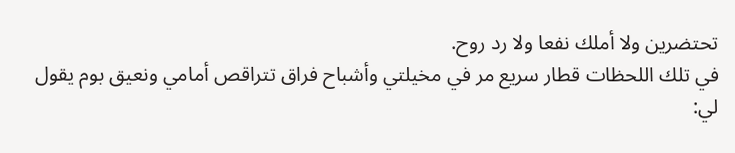تحتضرين ولا أملك نفعا ولا رد روح.
في تلك اللحظات قطار سريع مر في مخيلتي وأشباح فراق تتراقص أمامي ونعيق بوم يقول
لي: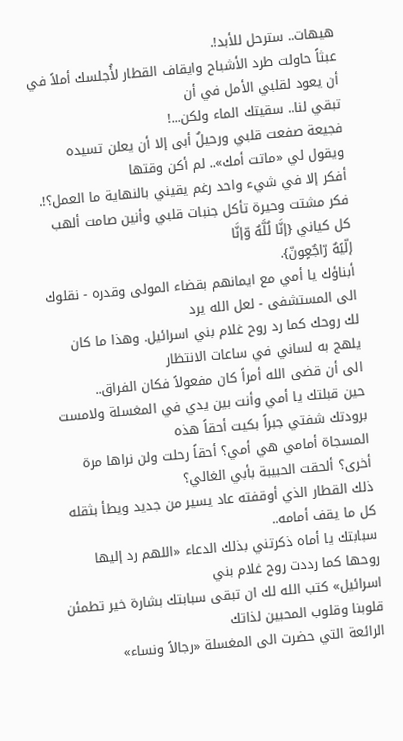هيهات.. سترحل للأبد!.
عبثاً حاولت طرد الأشباح وايقاف القطار لأُجلسك أملاً في أن يعود لقلبي الأمل في أن
تبقي لنا.. سقيتك الماء ولكن...!
فجيعة صفعت قلبي ورحيلٌ أبى إلا أن يعلن تسيده ويقول لي «ماتت أمك».. لم أكن وقتها
أفكر إلا في شيء واحد رغم يقيني بالنهاية ما العمل؟!.
فكر مشتت وحيرة تأكل جنبات قلبي وأنين صامت ألهب كل كياني {إنَّا لٌلَّهٌ وّإنَّا
إلّيًهٌ رّاجٌعٍونّ}.
أبناؤك يا أمي مع ايمانهم بقضاء المولى وقدره - نقلوك الى المستشفى - لعل الله يرد
لك روحك كما رد روح غلام بني اسرائيل. وهذا ما كان يلهج به لساني في ساعات الانتظار
الى أن قضى الله أمراً كان مفعولاً فكان الفراق..
حين قبلتك يا أمي وأنت بين يدي في المغسلة ولامست برودتك شفتي جبراً بكيت أحقاً هذه
المسجاة أمامي هي أمي؟ أحقاً رحلت ولن نراها مرة أخرى؟ ألحقت الحبيبة بأبي الغالي؟
ذلك القطار الذي أوقفته عاد يسير من جديد ويطأ بثقله كل ما يقف أمامه..
سبابتك يا أماه ذكرتني بذلك الدعاء «اللهم رد إليها روحها كما رددت روح غلام بني
اسرائيل» كتب الله لك ان تبقى سبابتك بشارة خير تطمئن قلوبنا وقلوب المحبين لذاتك
الرائعة التي حضرت الى المغسلة «رجالاً ونساء»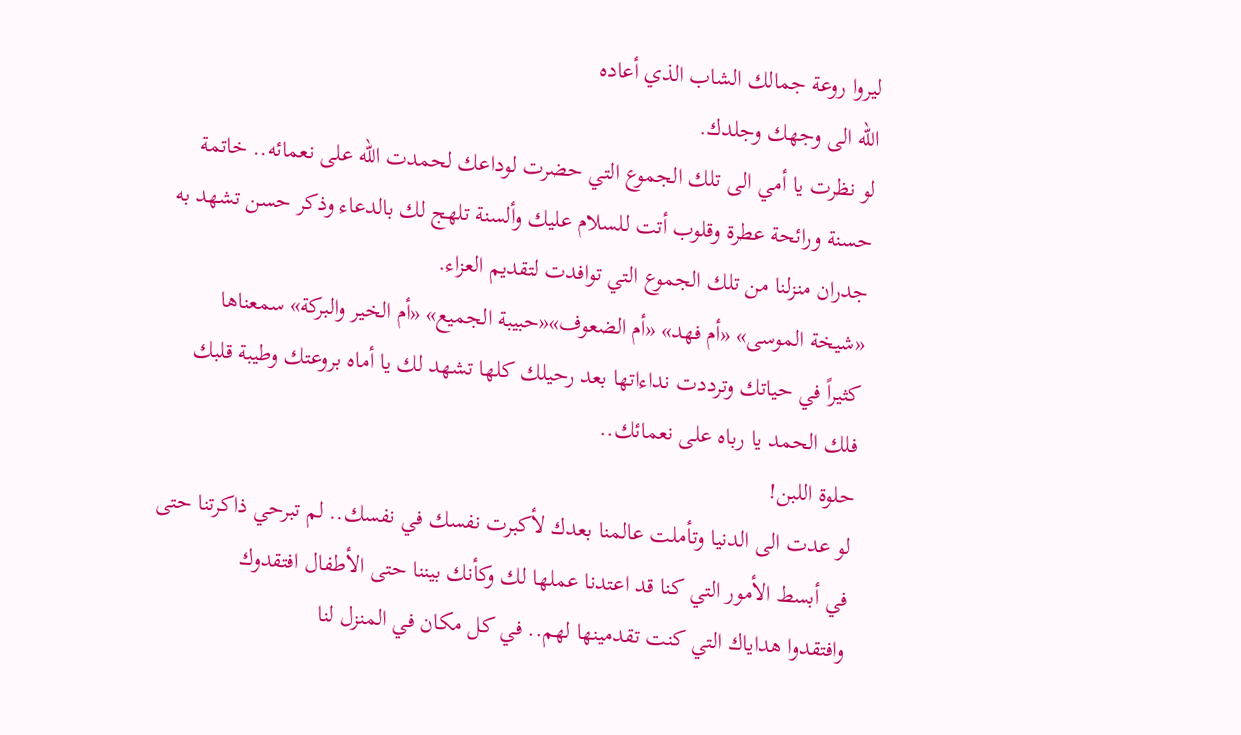ليروا روعة جمالك الشاب الذي أعاده
الله الى وجهك وجلدك.
لو نظرت يا أمي الى تلك الجموع التي حضرت لوداعك لحمدت الله على نعمائه.. خاتمة
حسنة ورائحة عطرة وقلوب أتت للسلام عليك وألسنة تلهج لك بالدعاء وذكر حسن تشهد به
جدران منزلنا من تلك الجموع التي توافدت لتقديم العزاء.
«شيخة الموسى» «أم فهد» «أم الضعوف»«حبيبة الجميع» «أم الخير والبركة» سمعناها
كثيراً في حياتك وترددت نداءاتها بعد رحيلك كلها تشهد لك يا أماه بروعتك وطيبة قلبك
فلك الحمد يا رباه على نعمائك..
حلوة اللبن!
لو عدت الى الدنيا وتأملت عالمنا بعدك لأكبرت نفسك في نفسك.. لم تبرحي ذاكرتنا حتى
في أبسط الأمور التي كنا قد اعتدنا عملها لك وكأنك بيننا حتى الأطفال افتقدوك
وافتقدوا هداياك التي كنت تقدمينها لهم.. في كل مكان في المنزل لنا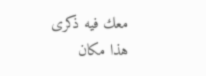معك فيه ذكرى
هذا مكان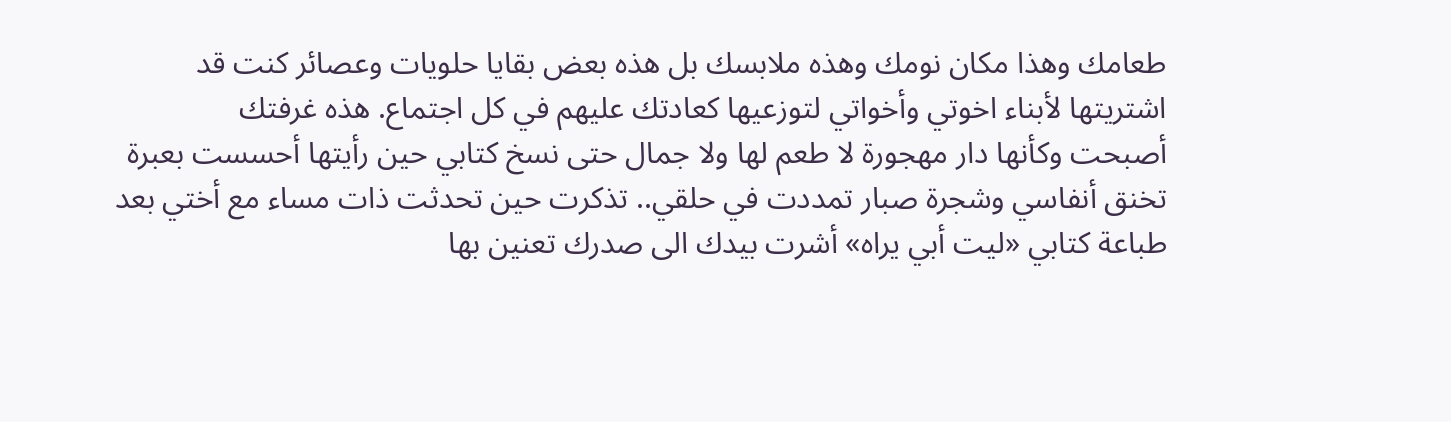طعامك وهذا مكان نومك وهذه ملابسك بل هذه بعض بقايا حلويات وعصائر كنت قد
اشتريتها لأبناء اخوتي وأخواتي لتوزعيها كعادتك عليهم في كل اجتماع. هذه غرفتك
أصبحت وكأنها دار مهجورة لا طعم لها ولا جمال حتى نسخ كتابي حين رأيتها أحسست بعبرة
تخنق أنفاسي وشجرة صبار تمددت في حلقي.. تذكرت حين تحدثت ذات مساء مع أختي بعد
طباعة كتابي «ليت أبي يراه» أشرت بيدك الى صدرك تعنين بها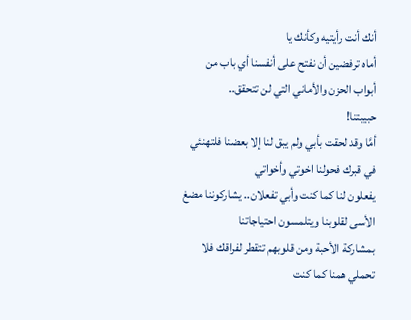أنك أنت رأيتيه وكأنك يا
أماه ترفضين أن نفتح على أنفسنا أي باب من أبواب الحزن والأماني التي لن تتحقق..
حبيبتنا!
أمَّا وقد لحقت بأبي ولم يبق لنا إلا بعضنا فلتهنئي في قبرك فحولنا اخوتي وأخواتي
يفعلون لنا كما كنت وأبي تفعلان.. يشاركوننا مضغ الأسى لقلوبنا ويتلمسون احتياجاتنا
بمشاركة الأحبة ومن قلوبهم تتقطر لفراقك فلا تحملي همنا كما كنت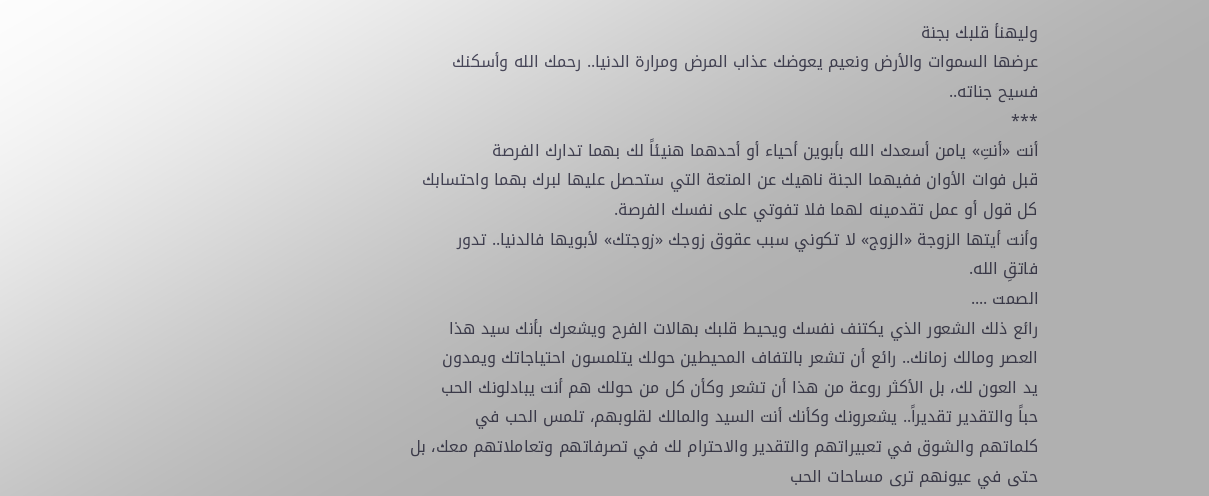وليهنأ قلبك بجنة
عرضها السموات والأرض ونعيم يعوضك عذاب المرض ومرارة الدنيا.. رحمك الله وأسكنك
فسيح جناته..
***
أنت «أنتِ» يامن أسعدك الله بأبوين أحياء أو أحدهما هنيئاً لك بهما تدارك الفرصة
قبل فوات الأوان ففيهما الجنة ناهيك عن المتعة التي ستحصل عليها لبرك بهما واحتسابك
كل قول أو عمل تقدمينه لهما فلا تفوتي على نفسك الفرصة.
وأنت أيتها الزوجة «الزوج» لا تكوني سبب عقوق زوجك «زوجتك» لأبويها فالدنيا.. تدور
فاتقِ الله.
الصمت ....
رائع ذلك الشعور الذي يكتنف نفسك ويحيط قلبك بهالات الفرح ويشعرك بأنك سيد هذا
العصر ومالك زمانك.. رائع أن تشعر بالتفاف المحيطين حولك يتلمسون احتياجاتك ويمدون
يد العون لك، بل الأكثر روعة من هذا أن تشعر وكأن كل من حولك هم أنت يبادلونك الحب
حباً والتقدير تقديراً.. يشعرونك وكأنك أنت السيد والمالك لقلوبهم، تلمس الحب في
كلماتهم والشوق في تعبيراتهم والتقدير والاحترام لك في تصرفاتهم وتعاملاتهم معك، بل
حتى في عيونهم ترى مساحات الحب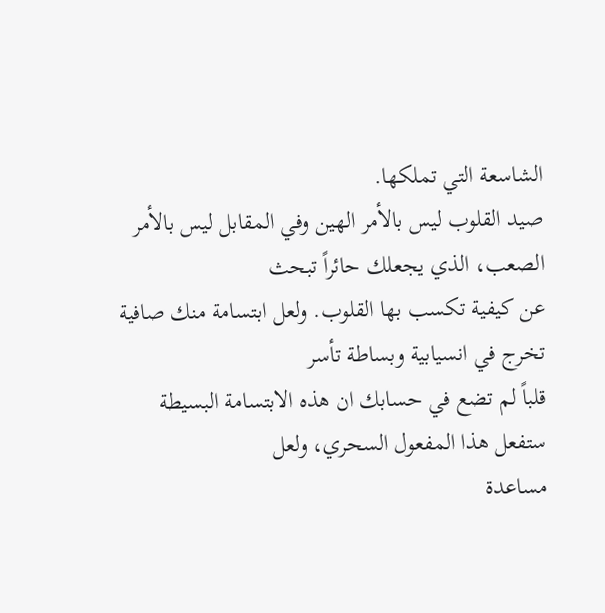الشاسعة التي تملكها.
صيد القلوب ليس بالأمر الهين وفي المقابل ليس بالأمر الصعب، الذي يجعلك حائراً تبحث
عن كيفية تكسب بها القلوب. ولعل ابتسامة منك صافية تخرج في انسيابية وبساطة تأسر
قلباً لم تضع في حسابك ان هذه الابتسامة البسيطة ستفعل هذا المفعول السحري، ولعل
مساعدة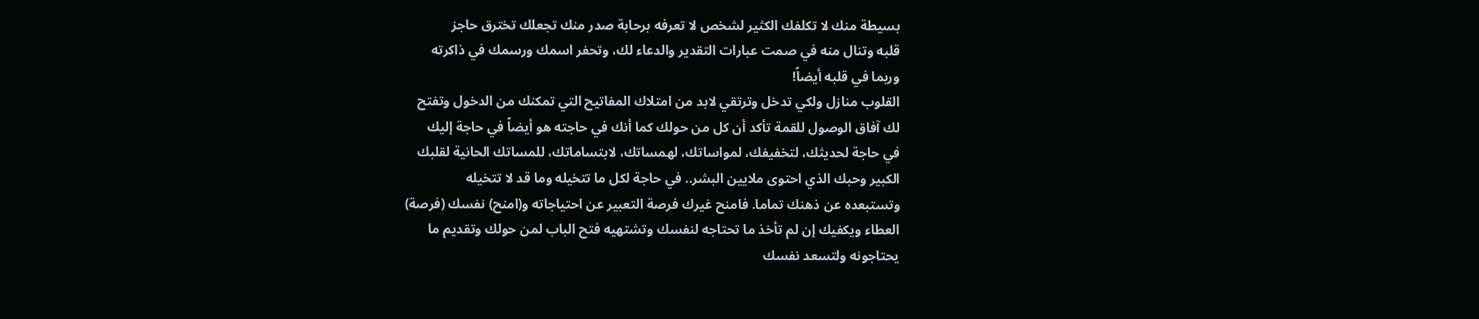بسيطة منك لا تكلفك الكثير لشخص لا تعرفه برحابة صدر منك تجعلك تخترق حاجز
قلبه وتنال منه في صمت عبارات التقدير والدعاء لك، وتحفر اسمك ورسمك في ذاكرته
وربما في قلبه أيضاً!
القلوب منازل ولكي تدخل وترتقي لابد من امتلاك المفاتيح التي تمكنك من الدخول وتفتح
لك آفاق الوصول للقمة تأكد أن كل من حولك كما أنك في حاجته هو أيضاً في حاجة إليك
في حاجة لحديثك، لتخفيفك، لمواساتك، لهمساتك، لابتساماتك، للمساتك الحانية لقلبك
الكبير وحبك الذي احتوى ملايين البشر.. في حاجة لكل ما تتخيله وما قد لا تتخيله
وتستبعده عن ذهنك تماما. فامنح غيرك فرصة التعبير عن احتياجاته و(امنح) نفسك (فرصة)
العطاء ويكفيك إن لم تأخذ ما تحتاجه لنفسك وتشتهيه فتح الباب لمن حولك وتقديم ما
يحتاجونه ولتسعد نفسك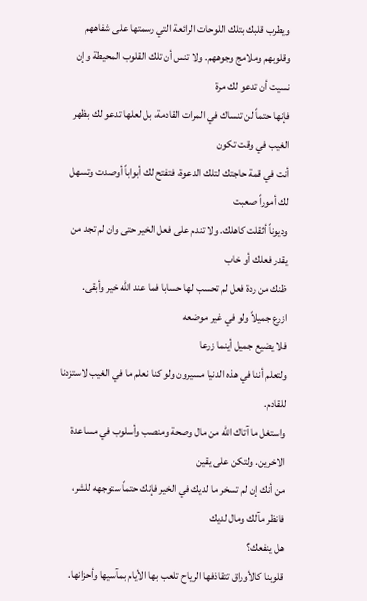ويطرب قلبك بتلك اللوحات الرائعة التي رسمتها على شفاههم
وقلوبهم وملامج وجوههم. ولا تنس أن تلك القلوب المحيطة وإن نسيت أن تدعو لك مرة
فإنها حتماً لن تنساك في المرات القادمة، بل لعلها تدعو لك بظهر الغيب في وقت تكون
أنت في قمة حاجتك لتلك الدعوة، فتفتح لك أبواباً أوصدت وتسهل لك أموراً صعبت
وديوناً أثقلت كاهلك. ولا تندم على فعل الخير حتى وان لم تجد من يقدر فعلك أو خاب
ظنك من ردة فعل لم تحسب لها حسابا فما عند الله خير وأبقى.
ازرع جميلاً ولو في غير موضعه
فلا يضيع جميل أينما زرعا
ولتعلم أننا في هذه الدنيا مسيرون ولو كنا نعلم ما في الغيب لاستزدنا للقادم.
واستغل ما آتاك الله من مال وصحة ومنصب وأسلوب في مساعدة الاخرين. ولتكن على يقين
من أنك إن لم تسخر ما لديك في الخير فإنك حتماً ستوجهه للشر، فانظر مآلك ومال لديك
هل ينفعك؟
قلوبنا كالأوراق تتقاذفها الرياح تلعب بها الأيام بمآسيها وأحزانها.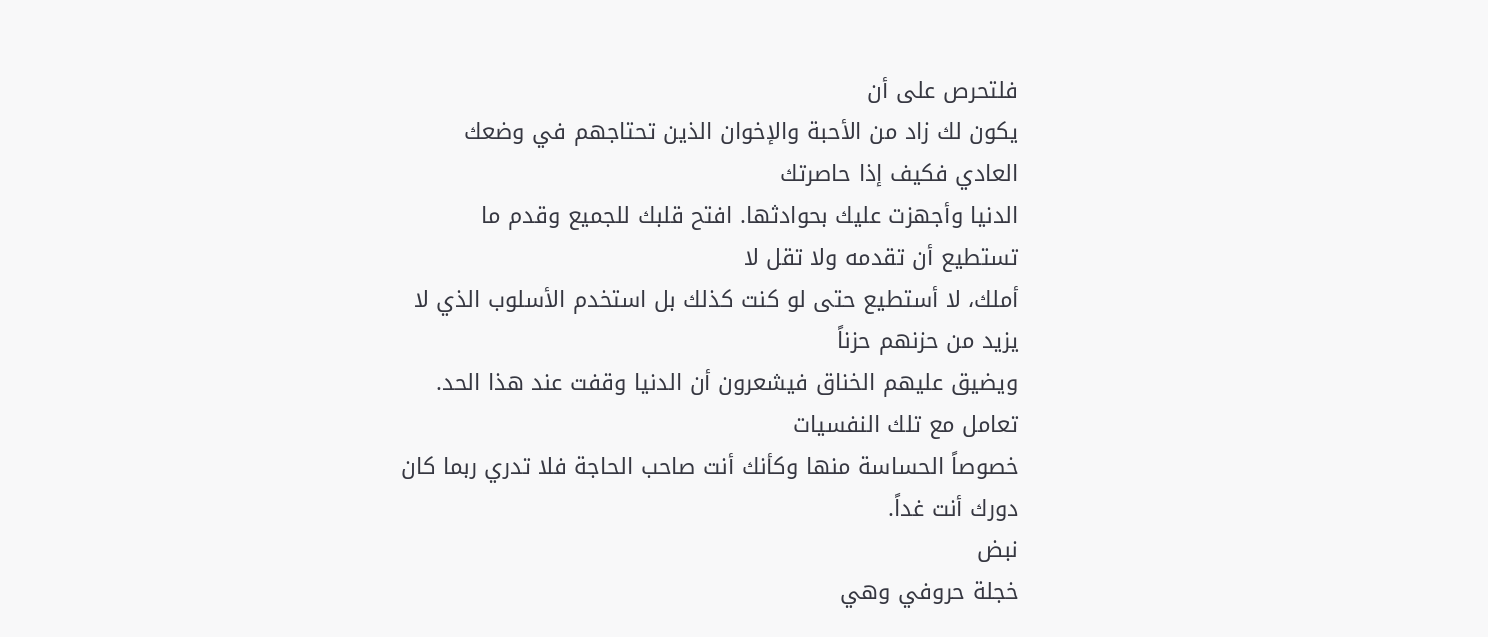فلتحرص على أن
يكون لك زاد من الأحبة والإخوان الذين تحتاجهم في وضعك العادي فكيف إذا حاصرتك
الدنيا وأجهزت عليك بحوادثها. افتح قلبك للجميع وقدم ما تستطيع أن تقدمه ولا تقل لا
أملك، لا أستطيع حتى لو كنت كذلك بل استخدم الأسلوب الذي لا يزيد من حزنهم حزناً
ويضيق عليهم الخناق فيشعرون أن الدنيا وقفت عند هذا الحد. تعامل مع تلك النفسيات
خصوصاً الحساسة منها وكأنك أنت صاحب الحاجة فلا تدري ربما كان دورك أنت غداً.
نبض
خجلة حروفي وهي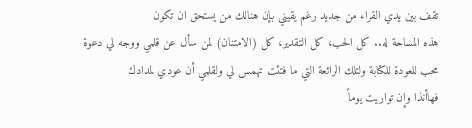تقف بين يدي القراء من جديد رغم يقيني بإن هنالك من يستحق ان تكون
هذه المساحة له.. كل الحب، كل التقدير، كل (الامتنان) لمن سأل عن قلمي ووجه لي دعوة
محب للعودة للكتابة ولتلك الرائعة التي ما فتئت تهمس لي ولقلمي أن عودي لمدادك
فهاأنذا وإن تواريت يوماً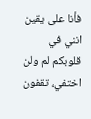فأنا على يقين انني في قلوبكم لم ولن اختفي، تقفون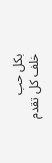بكل حب
خلف كل تقدم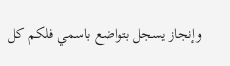وإنجاز يسجل بتواضع باسمي فلكم كل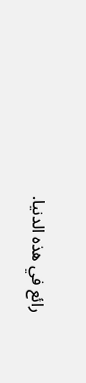رائع في هذه الدنيا.